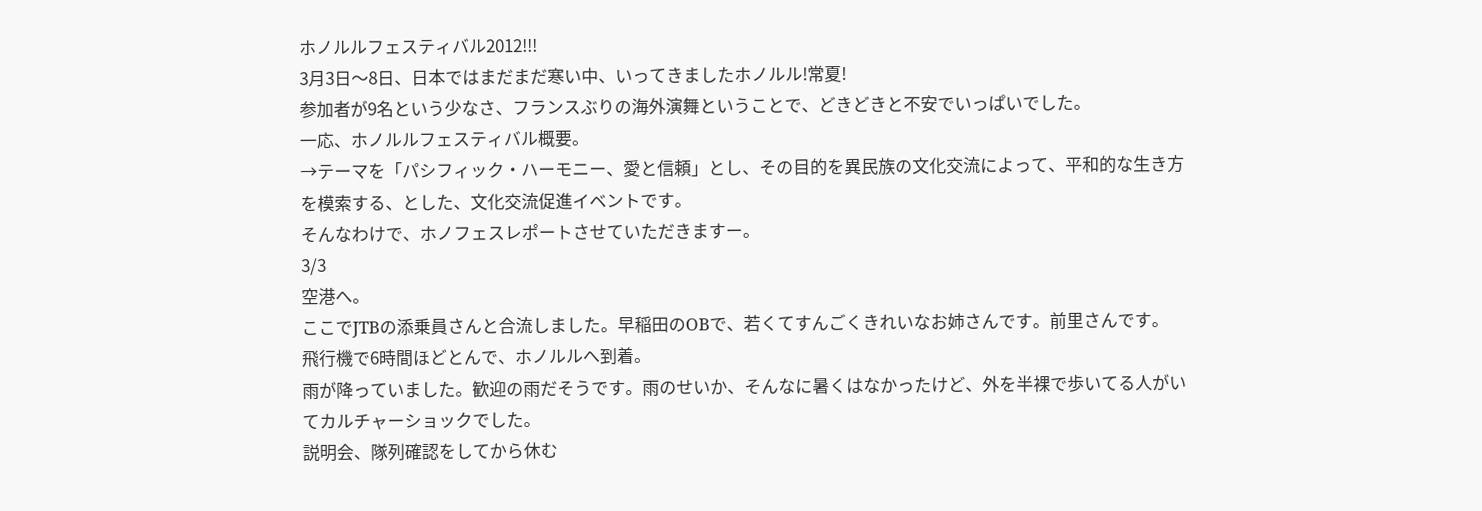ホノルルフェスティバル2012!!!
3月3日〜8日、日本ではまだまだ寒い中、いってきましたホノルル!常夏!
参加者が9名という少なさ、フランスぶりの海外演舞ということで、どきどきと不安でいっぱいでした。
一応、ホノルルフェスティバル概要。
→テーマを「パシフィック・ハーモニー、愛と信頼」とし、その目的を異民族の文化交流によって、平和的な生き方を模索する、とした、文化交流促進イベントです。
そんなわけで、ホノフェスレポートさせていただきますー。
3/3
空港へ。
ここでJTBの添乗員さんと合流しました。早稲田のOBで、若くてすんごくきれいなお姉さんです。前里さんです。
飛行機で6時間ほどとんで、ホノルルへ到着。
雨が降っていました。歓迎の雨だそうです。雨のせいか、そんなに暑くはなかったけど、外を半裸で歩いてる人がいてカルチャーショックでした。
説明会、隊列確認をしてから休む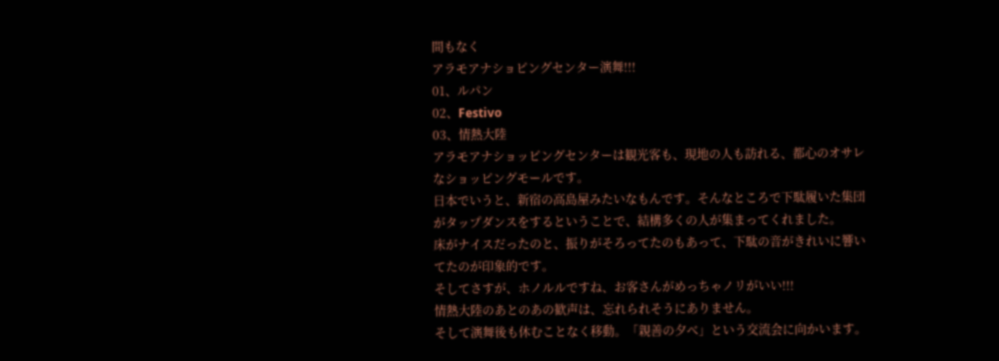間もなく
アラモアナショピングセンター演舞!!!
01、ルパン
02、Festivo
03、情熱大陸
アラモアナショッピングセンターは観光客も、現地の人も訪れる、都心のオサレなショッピングモールです。
日本でいうと、新宿の高島屋みたいなもんです。そんなところで下駄履いた集団がタップダンスをするということで、結構多くの人が集まってくれました。
床がナイスだったのと、振りがそろってたのもあって、下駄の音がきれいに響いてたのが印象的です。
そしてさすが、ホノルルですね、お客さんがめっちゃノリがいい!!!
情熱大陸のあとのあの歓声は、忘れられそうにありません。
そして演舞後も休むことなく移動。「親善の夕べ」という交流会に向かいます。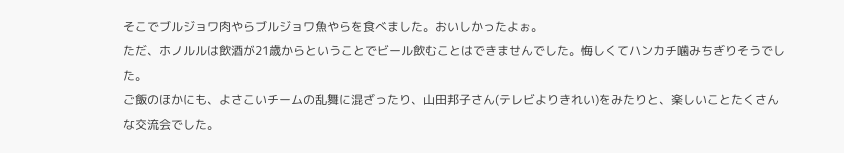そこでブルジョワ肉やらブルジョワ魚やらを食べました。おいしかったよぉ。
ただ、ホノルルは飲酒が21歳からということでビール飲むことはできませんでした。悔しくてハンカチ噛みちぎりそうでした。
ご飯のほかにも、よさこいチームの乱舞に混ざったり、山田邦子さん(テレビよりきれい)をみたりと、楽しいことたくさんな交流会でした。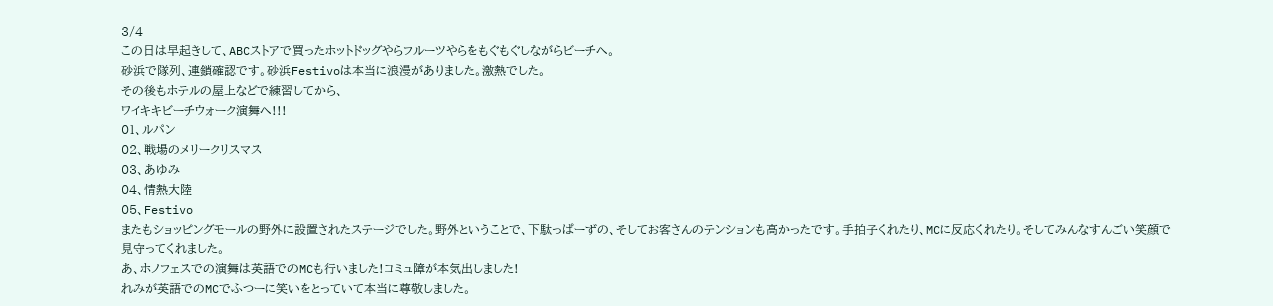3/4
この日は早起きして、ABCストアで買ったホットドッグやらフルーツやらをもぐもぐしながらビーチへ。
砂浜で隊列、連鎖確認です。砂浜Festivoは本当に浪漫がありました。激熱でした。
その後もホテルの屋上などで練習してから、
ワイキキビーチウォーク演舞へ!!!
01、ルパン
02、戦場のメリークリスマス
03、あゆみ
04、情熱大陸
05、Festivo
またもショッピングモールの野外に設置されたステージでした。野外ということで、下駄っぱーずの、そしてお客さんのテンションも高かったです。手拍子くれたり、MCに反応くれたり。そしてみんなすんごい笑顔で見守ってくれました。
あ、ホノフェスでの演舞は英語でのMCも行いました!コミュ障が本気出しました!
れみが英語でのMCでふつーに笑いをとっていて本当に尊敬しました。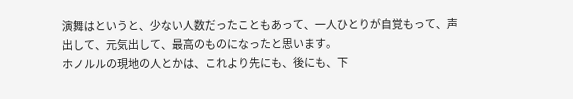演舞はというと、少ない人数だったこともあって、一人ひとりが自覚もって、声出して、元気出して、最高のものになったと思います。
ホノルルの現地の人とかは、これより先にも、後にも、下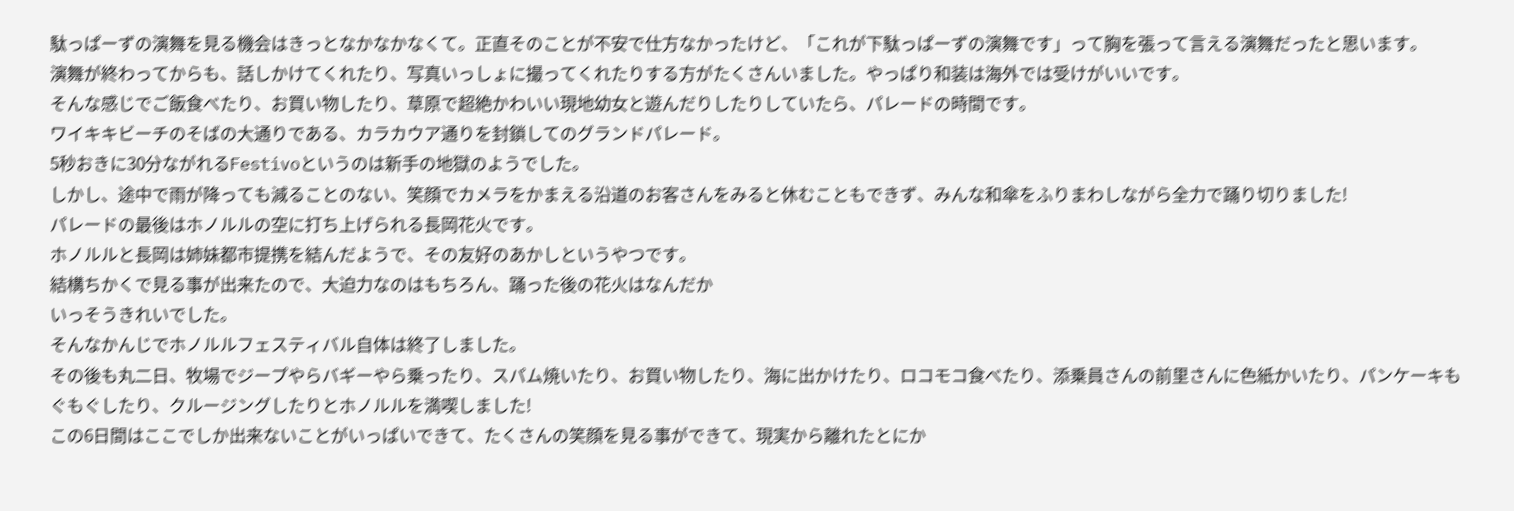駄っぱーずの演舞を見る機会はきっとなかなかなくて。正直そのことが不安で仕方なかったけど、「これが下駄っぱーずの演舞です」って胸を張って言える演舞だったと思います。
演舞が終わってからも、話しかけてくれたり、写真いっしょに撮ってくれたりする方がたくさんいました。やっぱり和装は海外では受けがいいです。
そんな感じでご飯食べたり、お買い物したり、草原で超絶かわいい現地幼女と遊んだりしたりしていたら、パレードの時間です。
ワイキキビーチのそばの大通りである、カラカウア通りを封鎖してのグランドパレード。
5秒おきに30分ながれるFestivoというのは新手の地獄のようでした。
しかし、途中で雨が降っても減ることのない、笑顔でカメラをかまえる沿道のお客さんをみると休むこともできず、みんな和傘をふりまわしながら全力で踊り切りました!
パレードの最後はホノルルの空に打ち上げられる長岡花火です。
ホノルルと長岡は姉妹都市提携を結んだようで、その友好のあかしというやつです。
結構ちかくで見る事が出来たので、大迫力なのはもちろん、踊った後の花火はなんだか
いっそうきれいでした。
そんなかんじでホノルルフェスティバル自体は終了しました。
その後も丸二日、牧場でジープやらバギーやら乗ったり、スパム焼いたり、お買い物したり、海に出かけたり、ロコモコ食べたり、添乗員さんの前里さんに色紙かいたり、パンケーキもぐもぐしたり、クルージングしたりとホノルルを満喫しました!
この6日間はここでしか出来ないことがいっぱいできて、たくさんの笑顔を見る事ができて、現実から離れたとにか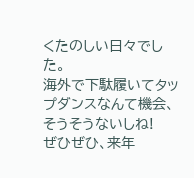くたのしい日々でした。
海外で下駄履いてタップダンスなんて機会、そうそうないしね!
ぜひぜひ、来年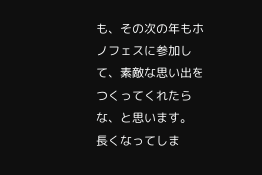も、その次の年もホノフェスに参加して、素敵な思い出をつくってくれたらな、と思います。
長くなってしま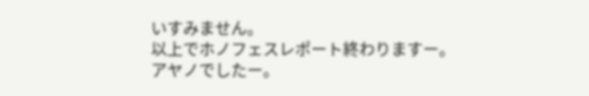いすみません。
以上でホノフェスレポート終わりますー。アヤノでしたー。